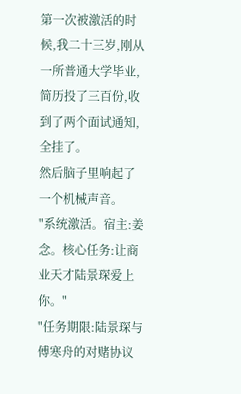第一次被激活的时候,我二十三岁,刚从一所普通大学毕业,简历投了三百份,收到了两个面试通知,全挂了。
然后脑子里响起了一个机械声音。
"系统激活。宿主:姜念。核心任务:让商业天才陆景琛爱上你。"
"任务期限:陆景琛与傅寒舟的对赌协议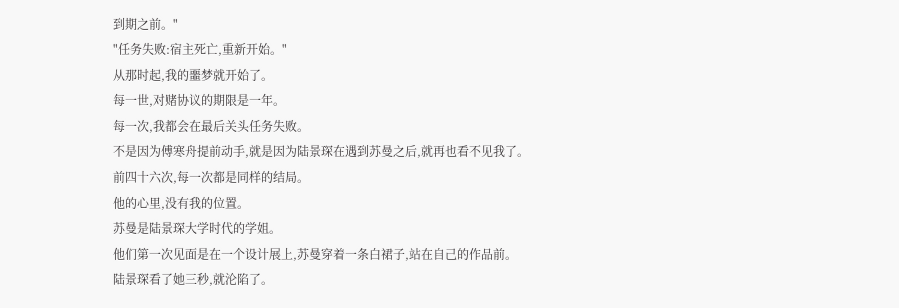到期之前。"
"任务失败:宿主死亡,重新开始。"
从那时起,我的噩梦就开始了。
每一世,对赌协议的期限是一年。
每一次,我都会在最后关头任务失败。
不是因为傅寒舟提前动手,就是因为陆景琛在遇到苏曼之后,就再也看不见我了。
前四十六次,每一次都是同样的结局。
他的心里,没有我的位置。
苏曼是陆景琛大学时代的学姐。
他们第一次见面是在一个设计展上,苏曼穿着一条白裙子,站在自己的作品前。
陆景琛看了她三秒,就沦陷了。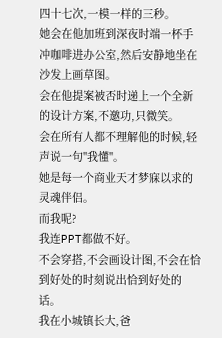四十七次,一模一样的三秒。
她会在他加班到深夜时端一杯手冲咖啡进办公室,然后安静地坐在沙发上画草图。
会在他提案被否时递上一个全新的设计方案,不邀功,只微笑。
会在所有人都不理解他的时候,轻声说一句"我懂"。
她是每一个商业天才梦寐以求的灵魂伴侣。
而我呢?
我连PPT都做不好。
不会穿搭,不会画设计图,不会在恰到好处的时刻说出恰到好处的话。
我在小城镇长大,爸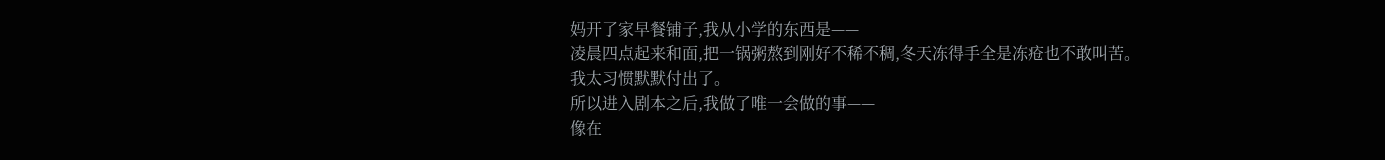妈开了家早餐铺子,我从小学的东西是——
凌晨四点起来和面,把一锅粥熬到刚好不稀不稠,冬天冻得手全是冻疮也不敢叫苦。
我太习惯默默付出了。
所以进入剧本之后,我做了唯一会做的事——
像在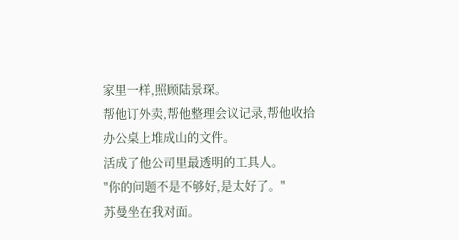家里一样,照顾陆景琛。
帮他订外卖,帮他整理会议记录,帮他收拾办公桌上堆成山的文件。
活成了他公司里最透明的工具人。
"你的问题不是不够好,是太好了。"
苏曼坐在我对面。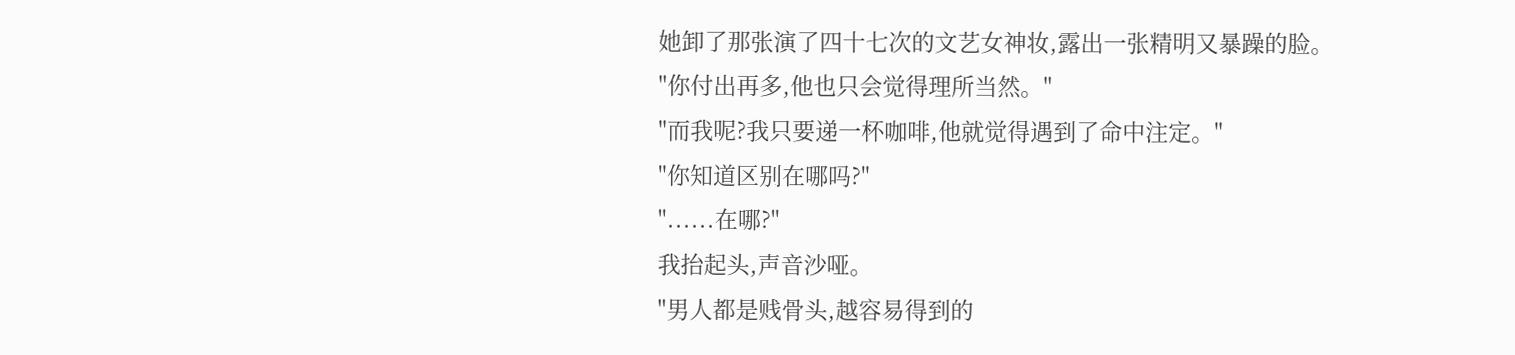她卸了那张演了四十七次的文艺女神妆,露出一张精明又暴躁的脸。
"你付出再多,他也只会觉得理所当然。"
"而我呢?我只要递一杯咖啡,他就觉得遇到了命中注定。"
"你知道区别在哪吗?"
"......在哪?"
我抬起头,声音沙哑。
"男人都是贱骨头,越容易得到的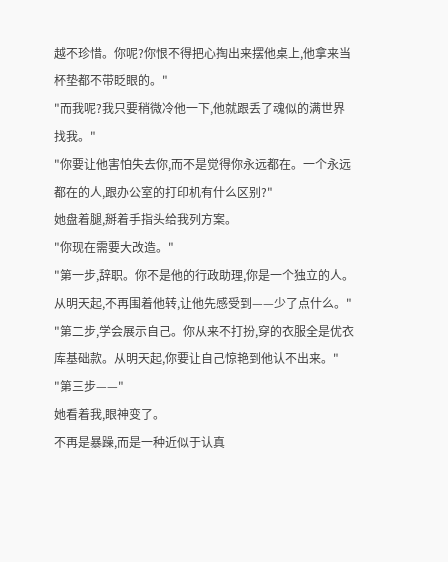越不珍惜。你呢?你恨不得把心掏出来摆他桌上,他拿来当杯垫都不带眨眼的。"
"而我呢?我只要稍微冷他一下,他就跟丢了魂似的满世界找我。"
"你要让他害怕失去你,而不是觉得你永远都在。一个永远都在的人,跟办公室的打印机有什么区别?"
她盘着腿,掰着手指头给我列方案。
"你现在需要大改造。"
"第一步,辞职。你不是他的行政助理,你是一个独立的人。从明天起,不再围着他转,让他先感受到——少了点什么。"
"第二步,学会展示自己。你从来不打扮,穿的衣服全是优衣库基础款。从明天起,你要让自己惊艳到他认不出来。"
"第三步——"
她看着我,眼神变了。
不再是暴躁,而是一种近似于认真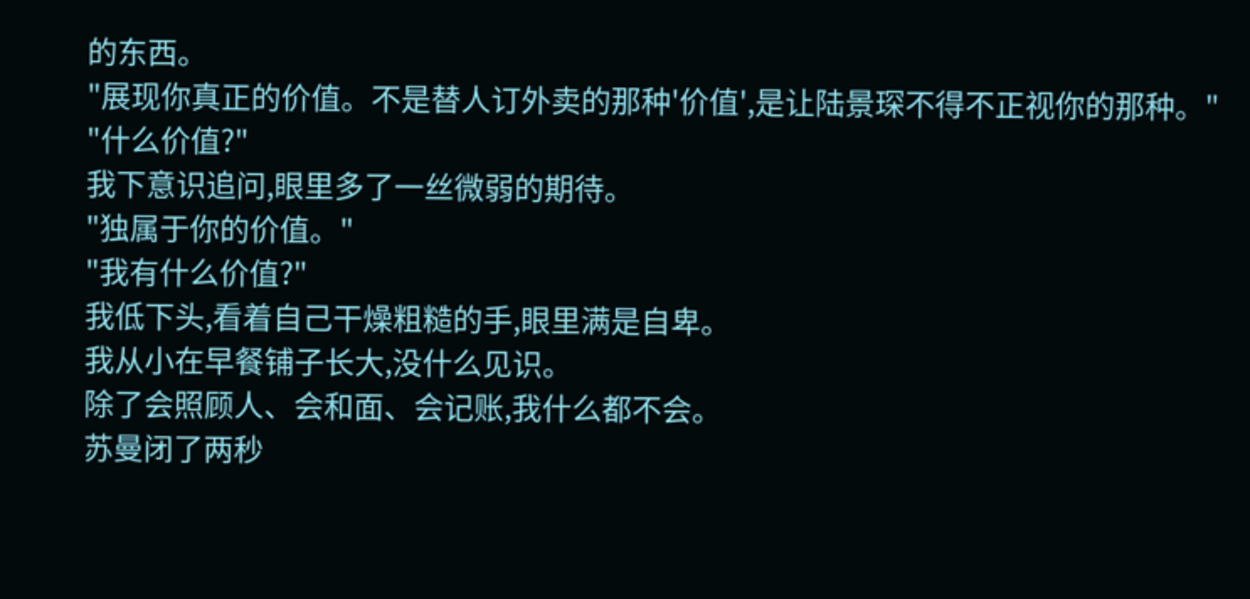的东西。
"展现你真正的价值。不是替人订外卖的那种'价值',是让陆景琛不得不正视你的那种。"
"什么价值?"
我下意识追问,眼里多了一丝微弱的期待。
"独属于你的价值。"
"我有什么价值?"
我低下头,看着自己干燥粗糙的手,眼里满是自卑。
我从小在早餐铺子长大,没什么见识。
除了会照顾人、会和面、会记账,我什么都不会。
苏曼闭了两秒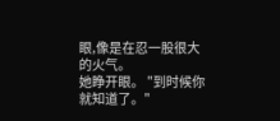眼,像是在忍一股很大的火气。
她睁开眼。 "到时候你就知道了。"